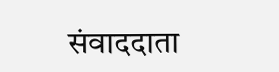संवाददाता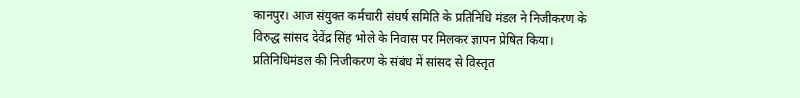कानपुर। आज संयुक्त कर्मचारी संघर्ष समिति के प्रतिनिधि मंडल ने निजीकरण के विरुद्ध सांसद देवेंद्र सिंह भोले के निवास पर मिलकर ज्ञापन प्रेषित किया।
प्रतिनिधिमंडल की निजीकरण के संबंध में सांसद से विस्तृत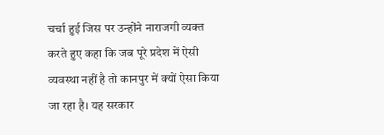चर्चा हुई जिस पर उन्होंने नाराजगी व्यक्त करते हुए कहा कि जब पूरे प्रदेश में ऐसी व्यवस्था नहीं है तो कानपुर में क्यों ऐसा किया जा रहा है। यह सरकार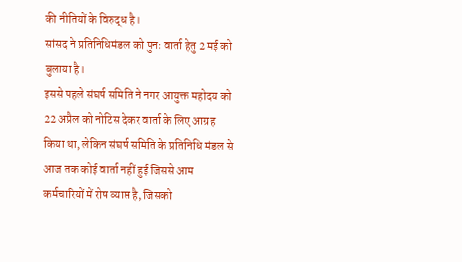की नीतियों के विरुद्ध है।
सांसद ने प्रतिनिधिमंडल को पुनः वार्ता हेतु 2 मई को
बुलाया है।
इससे पहले संघर्ष समिति ने नगर आयुक्त महोदय को 22 अप्रैल को नोटिस देकर वार्ता के लिए आग्रह किया था, लेकिन संघर्ष समिति के प्रतिनिधि मंडल से आज तक कोई वार्ता नहीं हुई जिससे आम कर्मचारियों में रोष व्याप्त है, जिसको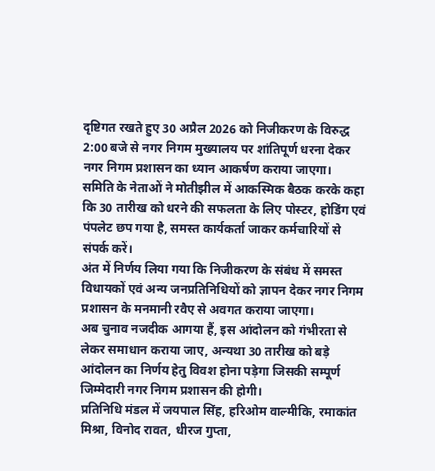दृष्टिगत रखते हुए 30 अप्रैल 2026 को निजीकरण के विरुद्ध 2:00 बजे से नगर निगम मुख्यालय पर शांतिपूर्ण धरना देकर नगर निगम प्रशासन का ध्यान आकर्षण कराया जाएगा।
समिति के नेताओं ने मोतीझील में आकस्मिक बैठक करके कहा कि 30 तारीख को धरने की सफलता के लिए पोस्टर, होडिंग एवं पंपलेट छप गया है, समस्त कार्यकर्ता जाकर कर्मचारियों से संपर्क करें।
अंत में निर्णय लिया गया कि निजीकरण के संबंध में समस्त विधायकों एवं अन्य जनप्रतिनिधियों को ज्ञापन देकर नगर निगम प्रशासन के मनमानी रवैए से अवगत कराया जाएगा।
अब चुनाव नजदीक आगया हैं, इस आंदोलन को गंभीरता से लेकर समाधान कराया जाए, अन्यथा 30 तारीख को बड़े आंदोलन का निर्णय हेतु विवश होना पड़ेगा जिसकी सम्पूर्ण जिम्मेदारी नगर निगम प्रशासन की होगी।
प्रतिनिधि मंडल में जयपाल सिंह, हरिओम वाल्मीकि, रमाकांत मिश्रा, विनोद रावत, धीरज गुप्ता,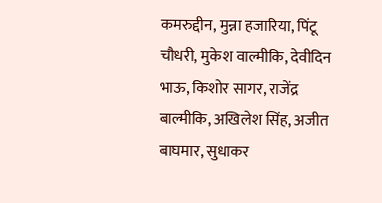कमरुद्दीन, मुन्ना हजारिया, पिंटू चौधरी, मुकेश वाल्मीकि, देवीदिन भाऊ, किशोर सागर, राजेंद्र बाल्मीकि, अखिलेश सिंह, अजीत बाघमार, सुधाकर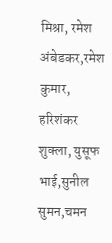मिश्रा, रमेश अंबेडकर,रमेश कुमार, हरिशंकर शुक्ला, युसूफ भाई,सुनील सुमन,चमन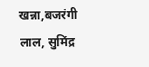खन्ना,बजरंगी लाल, सुमिंद्र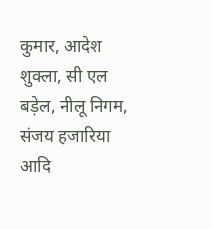कुमार, आदेश शुक्ला, सी एल बड़ेल, नीलू निगम, संजय हजारिया आदि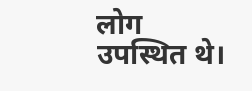लोग उपस्थित थे।